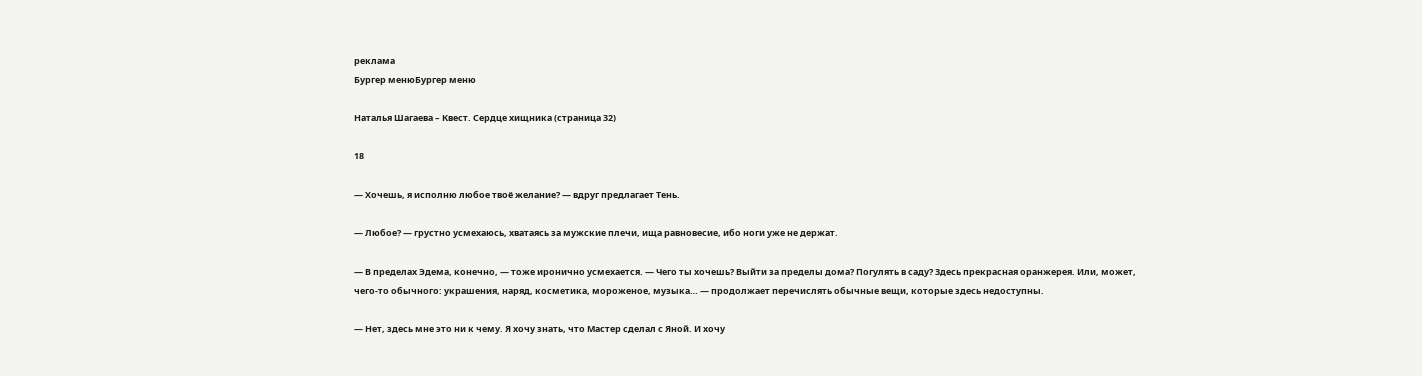реклама
Бургер менюБургер меню

Наталья Шагаева – Квест. Сердце хищника (страница 32)

18

— Хочешь, я исполню любое твоё желание? — вдруг предлагает Тень.

— Любое? — грустно усмехаюсь, хватаясь за мужские плечи, ища равновесие, ибо ноги уже не держат.

— В пределах Эдема, конечно, — тоже иронично усмехается. — Чего ты хочешь? Выйти за пределы дома? Погулять в саду? Здесь прекрасная оранжерея. Или, может, чего-то обычного: украшения, наряд, косметика, мороженое, музыка… — продолжает перечислять обычные вещи, которые здесь недоступны.

— Нет, здесь мне это ни к чему. Я хочу знать, что Мастер сделал с Яной. И хочу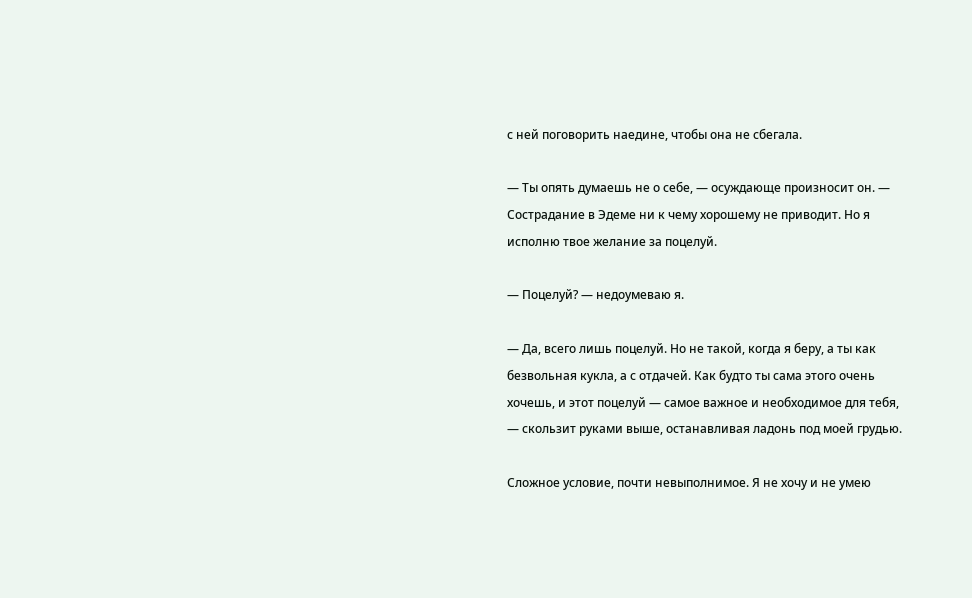с ней поговорить наедине, чтобы она не сбегала.

— Ты опять думаешь не о себе, — осуждающе произносит он. — Сострадание в Эдеме ни к чему хорошему не приводит. Но я исполню твое желание за поцелуй.

— Поцелуй? — недоумеваю я.

— Да, всего лишь поцелуй. Но не такой, когда я беру, а ты как безвольная кукла, а с отдачей. Как будто ты сама этого очень хочешь, и этот поцелуй — самое важное и необходимое для тебя, — скользит руками выше, останавливая ладонь под моей грудью.

Сложное условие, почти невыполнимое. Я не хочу и не умею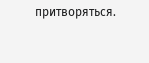притворяться.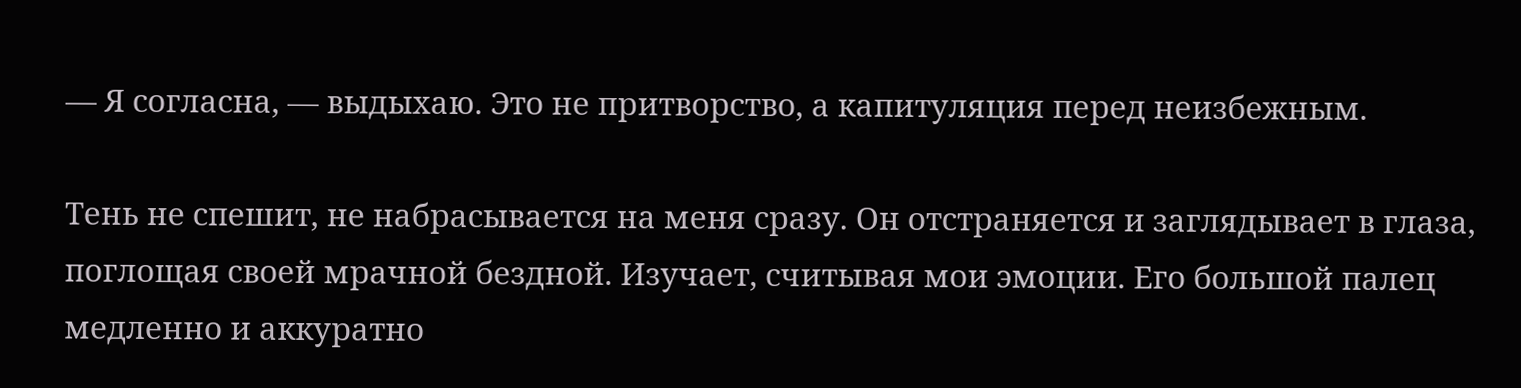— Я согласна, — выдыхаю. Это не притворство, а капитуляция перед неизбежным.

Тень не спешит, не набрасывается на меня сразу. Он отстраняется и заглядывает в глаза, поглощая своей мрачной бездной. Изучает, считывая мои эмоции. Его большой палец медленно и аккуратно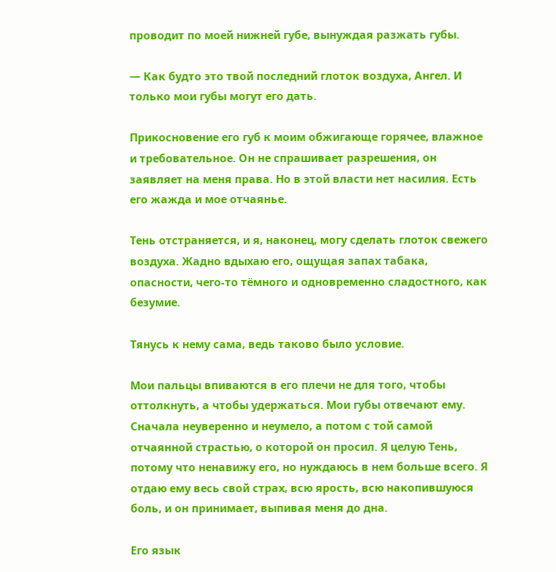проводит по моей нижней губе, вынуждая разжать губы.

— Как будто это твой последний глоток воздуха, Ангел. И только мои губы могут его дать.

Прикосновение его губ к моим обжигающе горячее, влажное и требовательное. Он не спрашивает разрешения, он заявляет на меня права. Но в этой власти нет насилия. Есть его жажда и мое отчаянье.

Тень отстраняется, и я, наконец, могу сделать глоток свежего воздуха. Жадно вдыхаю его, ощущая запах табака, опасности, чего-то тёмного и одновременно сладостного, как безумие.

Тянусь к нему сама, ведь таково было условие.

Мои пальцы впиваются в его плечи не для того, чтобы оттолкнуть, а чтобы удержаться. Мои губы отвечают ему. Сначала неуверенно и неумело, а потом с той самой отчаянной страстью, о которой он просил. Я целую Тень, потому что ненавижу его, но нуждаюсь в нем больше всего. Я отдаю ему весь свой страх, всю ярость, всю накопившуюся боль, и он принимает, выпивая меня до дна.

Его язык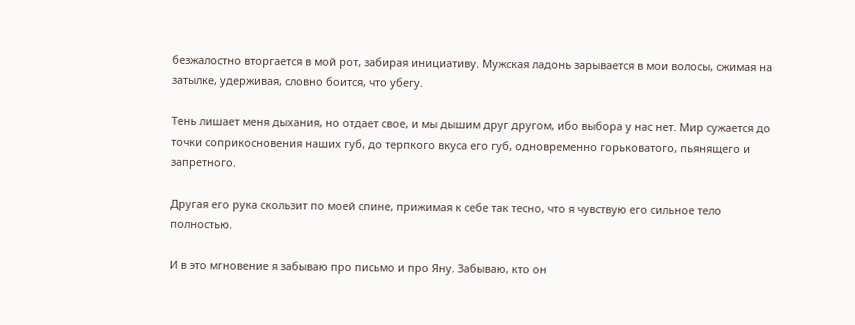безжалостно вторгается в мой рот, забирая инициативу. Мужская ладонь зарывается в мои волосы, сжимая на затылке, удерживая, словно боится, что убегу.

Тень лишает меня дыхания, но отдает свое, и мы дышим друг другом, ибо выбора у нас нет. Мир сужается до точки соприкосновения наших губ, до терпкого вкуса его губ, одновременно горьковатого, пьянящего и запретного.

Другая его рука скользит по моей спине, прижимая к себе так тесно, что я чувствую его сильное тело полностью.

И в это мгновение я забываю про письмо и про Яну. Забываю, кто он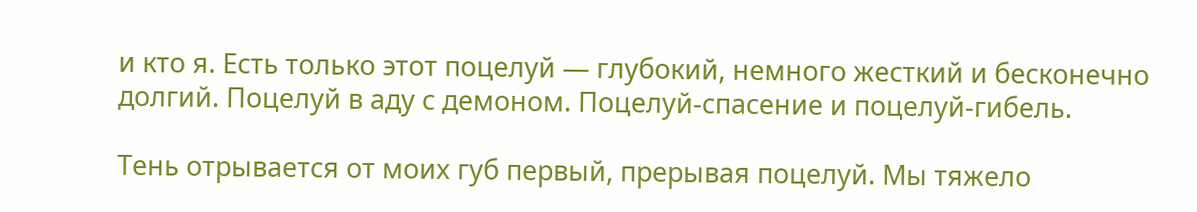и кто я. Есть только этот поцелуй — глубокий, немного жесткий и бесконечно долгий. Поцелуй в аду с демоном. Поцелуй-спасение и поцелуй-гибель.

Тень отрывается от моих губ первый, прерывая поцелуй. Мы тяжело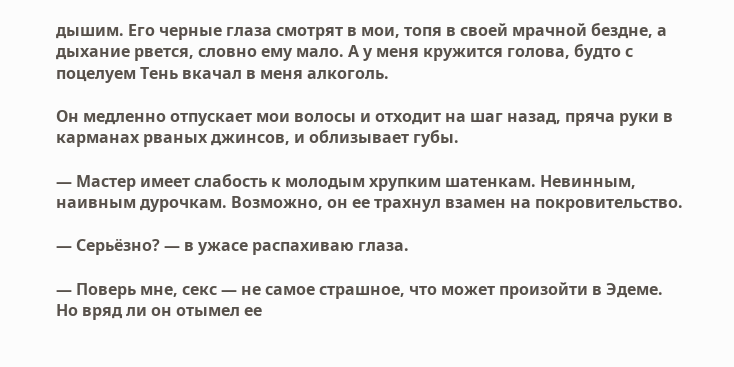дышим. Его черные глаза смотрят в мои, топя в своей мрачной бездне, а дыхание рвется, словно ему мало. А у меня кружится голова, будто с поцелуем Тень вкачал в меня алкоголь.

Он медленно отпускает мои волосы и отходит на шаг назад, пряча руки в карманах рваных джинсов, и облизывает губы.

— Мастер имеет слабость к молодым хрупким шатенкам. Невинным, наивным дурочкам. Возможно, он ее трахнул взамен на покровительство.

— Серьёзно? — в ужасе распахиваю глаза.

— Поверь мне, секс — не самое страшное, что может произойти в Эдеме. Но вряд ли он отымел ее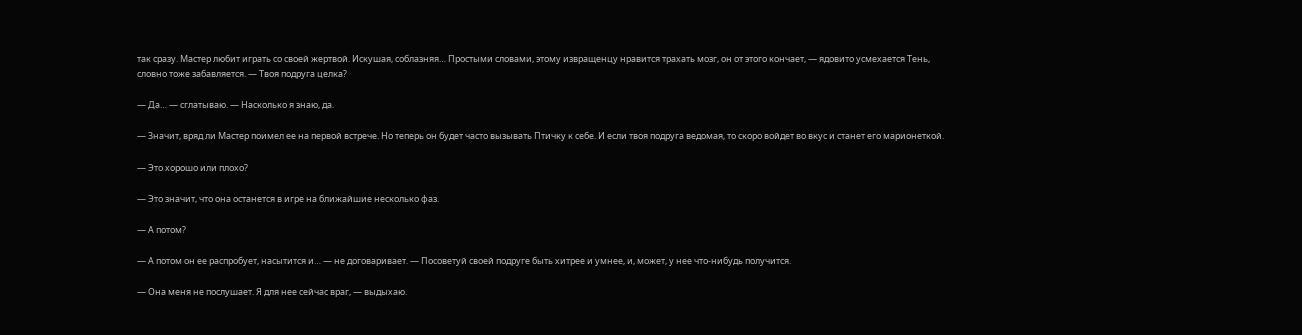так сразу. Мастер любит играть со своей жертвой. Искушая, соблазняя… Простыми словами, этому извращенцу нравится трахать мозг, он от этого кончает, — ядовито усмехается Тень, словно тоже забавляется. — Твоя подруга целка?

— Да… — сглатываю. — Насколько я знаю, да.

— Значит, вряд ли Мастер поимел ее на первой встрече. Но теперь он будет часто вызывать Птичку к себе. И если твоя подруга ведомая, то скоро войдет во вкус и станет его марионеткой.

— Это хорошо или плохо?

— Это значит, что она останется в игре на ближайшие несколько фаз.

— А потом?

— А потом он ее распробует, насытится и… — не договаривает. — Посоветуй своей подруге быть хитрее и умнее, и, может, у нее что-нибудь получится.

— Она меня не послушает. Я для нее сейчас враг, — выдыхаю.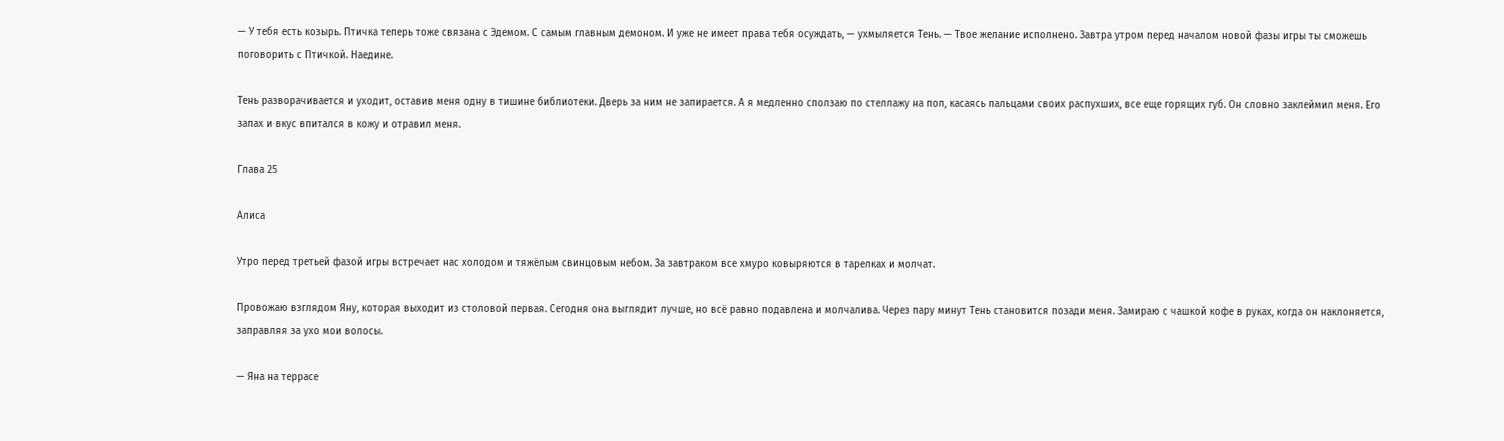— У тебя есть козырь. Птичка теперь тоже связана с Эдемом. С самым главным демоном. И уже не имеет права тебя осуждать, — ухмыляется Тень. — Твое желание исполнено. Завтра утром перед началом новой фазы игры ты сможешь поговорить с Птичкой. Наедине.

Тень разворачивается и уходит, оставив меня одну в тишине библиотеки. Дверь за ним не запирается. А я медленно сползаю по стеллажу на пол, касаясь пальцами своих распухших, все еще горящих губ. Он словно заклеймил меня. Его запах и вкус впитался в кожу и отравил меня.

Глава 25

Алиса

Утро перед третьей фазой игры встречает нас холодом и тяжёлым свинцовым небом. За завтраком все хмуро ковыряются в тарелках и молчат.

Провожаю взглядом Яну, которая выходит из столовой первая. Сегодня она выглядит лучше, но всё равно подавлена и молчалива. Через пару минут Тень становится позади меня. Замираю с чашкой кофе в руках, когда он наклоняется, заправляя за ухо мои волосы.

— Яна на террасе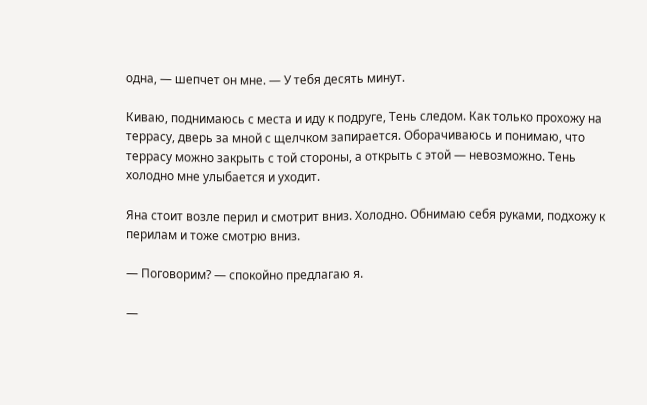одна, — шепчет он мне. — У тебя десять минут.

Киваю, поднимаюсь с места и иду к подруге, Тень следом. Как только прохожу на террасу, дверь за мной с щелчком запирается. Оборачиваюсь и понимаю, что террасу можно закрыть с той стороны, а открыть с этой — невозможно. Тень холодно мне улыбается и уходит.

Яна стоит возле перил и смотрит вниз. Холодно. Обнимаю себя руками, подхожу к перилам и тоже смотрю вниз.

— Поговорим? — спокойно предлагаю я.

—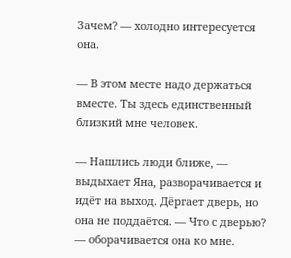Зачем? — холодно интересуется она.

— В этом месте надо держаться вместе. Ты здесь единственный близкий мне человек.

— Нашлись люди ближе, — выдыхает Яна, разворачивается и идёт на выход. Дёргает дверь, но она не поддаётся. — Что с дверью? — оборачивается она ко мне.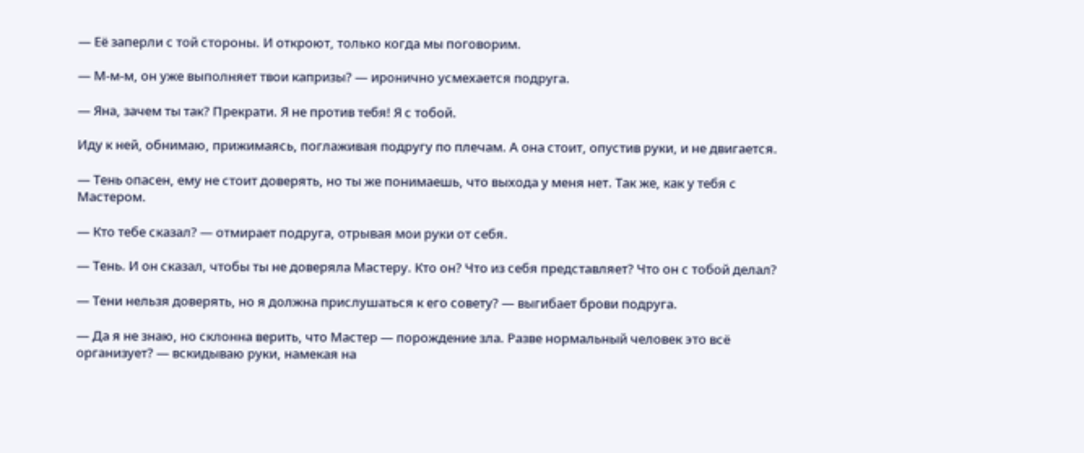— Её заперли с той стороны. И откроют, только когда мы поговорим.

— М-м-м, он уже выполняет твои капризы? — иронично усмехается подруга.

— Яна, зачем ты так? Прекрати. Я не против тебя! Я с тобой.

Иду к ней, обнимаю, прижимаясь, поглаживая подругу по плечам. А она стоит, опустив руки, и не двигается.

— Тень опасен, ему не стоит доверять, но ты же понимаешь, что выхода у меня нет. Так же, как у тебя с Мастером.

— Кто тебе сказал? — отмирает подруга, отрывая мои руки от себя.

— Тень. И он сказал, чтобы ты не доверяла Мастеру. Кто он? Что из себя представляет? Что он с тобой делал?

— Тени нельзя доверять, но я должна прислушаться к его совету? — выгибает брови подруга.

— Да я не знаю, но склонна верить, что Мастер — порождение зла. Разве нормальный человек это всё организует? — вскидываю руки, намекая на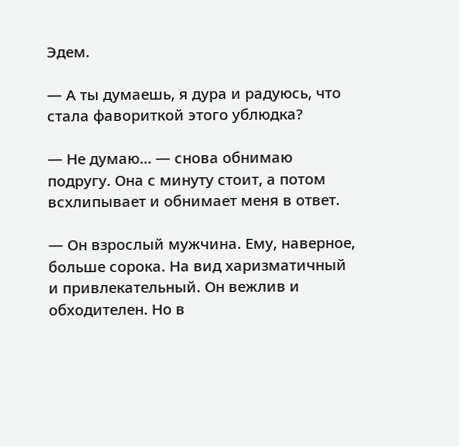Эдем.

— А ты думаешь, я дура и радуюсь, что стала фавориткой этого ублюдка?

— Не думаю… — снова обнимаю подругу. Она с минуту стоит, а потом всхлипывает и обнимает меня в ответ.

— Он взрослый мужчина. Ему, наверное, больше сорока. На вид харизматичный и привлекательный. Он вежлив и обходителен. Но в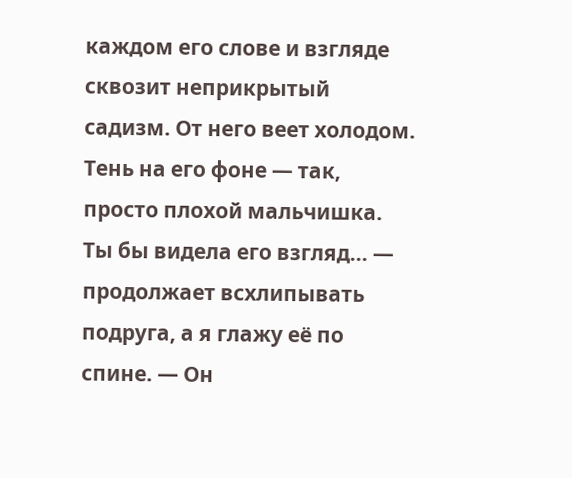каждом его слове и взгляде сквозит неприкрытый садизм. От него веет холодом. Тень на его фоне — так, просто плохой мальчишка. Ты бы видела его взгляд… — продолжает всхлипывать подруга, а я глажу её по спине. — Он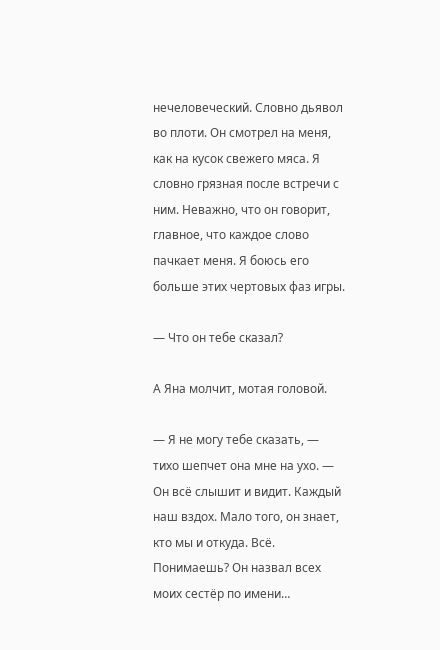нечеловеческий. Словно дьявол во плоти. Он смотрел на меня, как на кусок свежего мяса. Я словно грязная после встречи с ним. Неважно, что он говорит, главное, что каждое слово пачкает меня. Я боюсь его больше этих чертовых фаз игры.

— Что он тебе сказал?

А Яна молчит, мотая головой.

— Я не могу тебе сказать, — тихо шепчет она мне на ухо. — Он всё слышит и видит. Каждый наш вздох. Мало того, он знает, кто мы и откуда. Всё. Понимаешь? Он назвал всех моих сестёр по имени…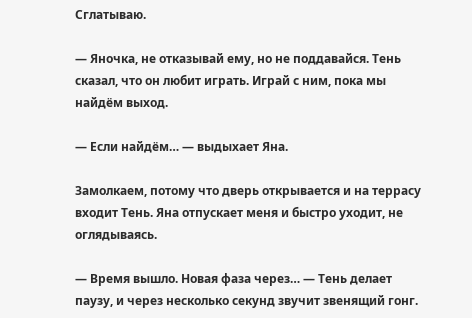Сглатываю.

— Яночка, не отказывай ему, но не поддавайся. Тень сказал, что он любит играть. Играй с ним, пока мы найдём выход.

— Если найдём… — выдыхает Яна.

Замолкаем, потому что дверь открывается и на террасу входит Тень. Яна отпускает меня и быстро уходит, не оглядываясь.

— Время вышло. Новая фаза через… — Тень делает паузу, и через несколько секунд звучит звенящий гонг.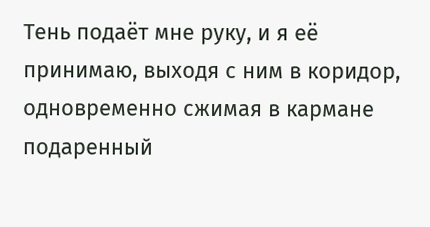Тень подаёт мне руку, и я её принимаю, выходя с ним в коридор, одновременно сжимая в кармане подаренный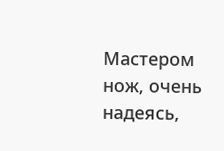Мастером нож, очень надеясь,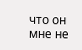что он мне не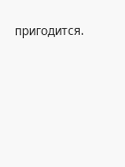пригодится.